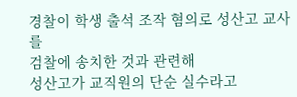경찰이 학생 출석 조작 혐의로 성산고 교사를
검찰에 송치한 것과 관련해
성산고가 교직원의 단순 실수라고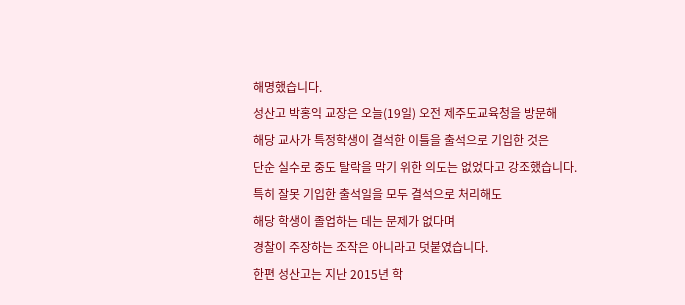해명했습니다.
성산고 박홍익 교장은 오늘(19일) 오전 제주도교육청을 방문해
해당 교사가 특정학생이 결석한 이틀을 출석으로 기입한 것은
단순 실수로 중도 탈락을 막기 위한 의도는 없었다고 강조했습니다.
특히 잘못 기입한 출석일을 모두 결석으로 처리해도
해당 학생이 졸업하는 데는 문제가 없다며
경찰이 주장하는 조작은 아니라고 덧붙였습니다.
한편 성산고는 지난 2015년 학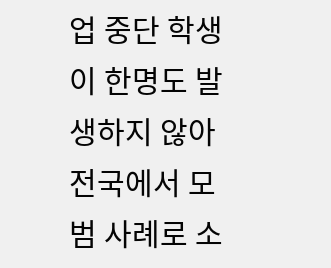업 중단 학생이 한명도 발생하지 않아
전국에서 모범 사례로 소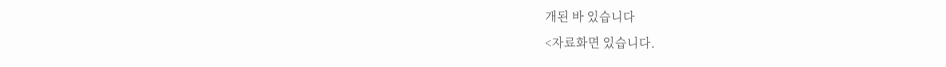개된 바 있습니다
<자료화면 있습니다.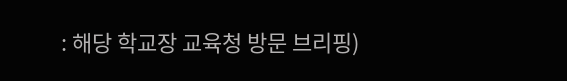: 해당 학교장 교육청 방문 브리핑)